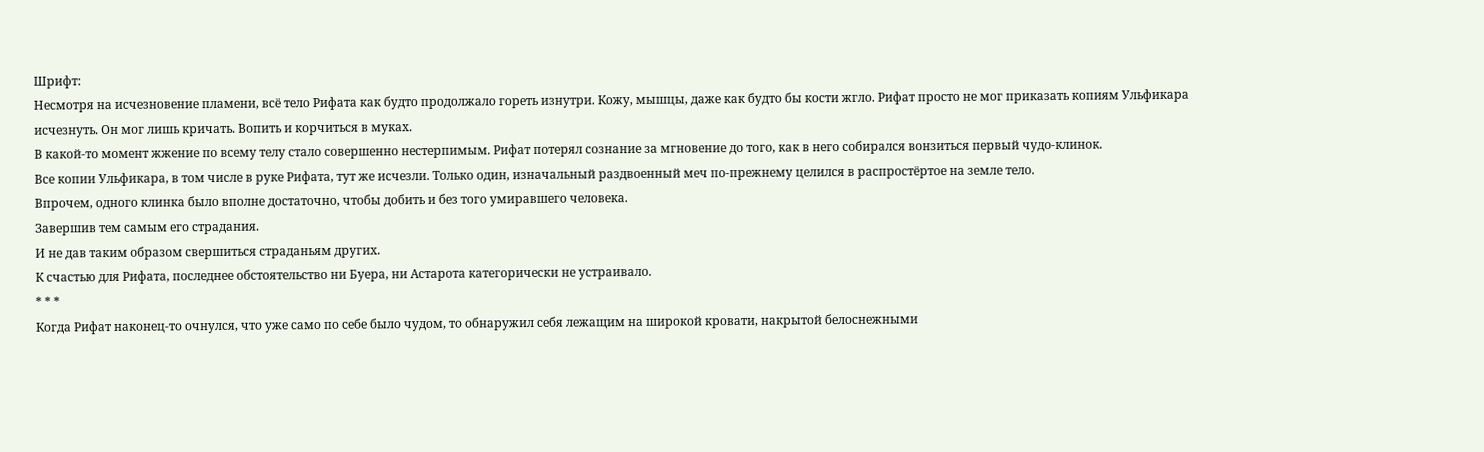Шрифт:
Несмотря на исчезновение пламени, всё тело Рифата как будто продолжало гореть изнутри. Кожу, мышцы, даже как будто бы кости жгло. Рифат просто не мог приказать копиям Ульфикара исчезнуть. Он мог лишь кричать. Вопить и корчиться в муках.
В какой-то момент жжение по всему телу стало совершенно нестерпимым. Рифат потерял сознание за мгновение до того, как в него собирался вонзиться первый чудо-клинок.
Все копии Ульфикара, в том числе в руке Рифата, тут же исчезли. Только один, изначальный раздвоенный меч по-прежнему целился в распростёртое на земле тело.
Впрочем, одного клинка было вполне достаточно, чтобы добить и без того умиравшего человека.
Завершив тем самым его страдания.
И не дав таким образом свершиться страданьям других.
К счастью для Рифата, последнее обстоятельство ни Буера, ни Астарота категорически не устраивало.
* * *
Когда Рифат наконец-то очнулся, что уже само по себе было чудом, то обнаружил себя лежащим на широкой кровати, накрытой белоснежными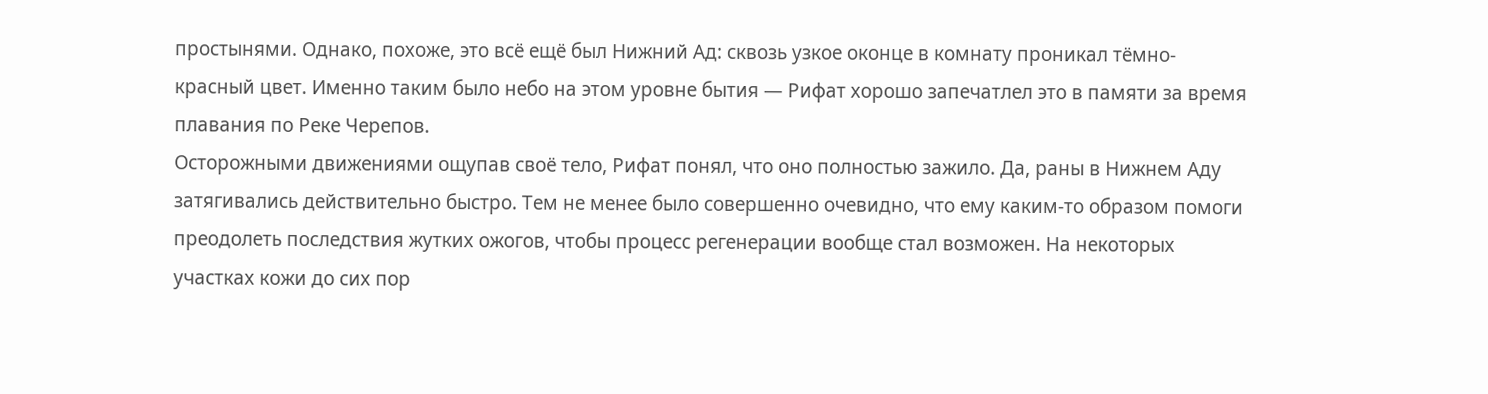простынями. Однако, похоже, это всё ещё был Нижний Ад: сквозь узкое оконце в комнату проникал тёмно-красный цвет. Именно таким было небо на этом уровне бытия — Рифат хорошо запечатлел это в памяти за время плавания по Реке Черепов.
Осторожными движениями ощупав своё тело, Рифат понял, что оно полностью зажило. Да, раны в Нижнем Аду затягивались действительно быстро. Тем не менее было совершенно очевидно, что ему каким-то образом помоги преодолеть последствия жутких ожогов, чтобы процесс регенерации вообще стал возможен. На некоторых участках кожи до сих пор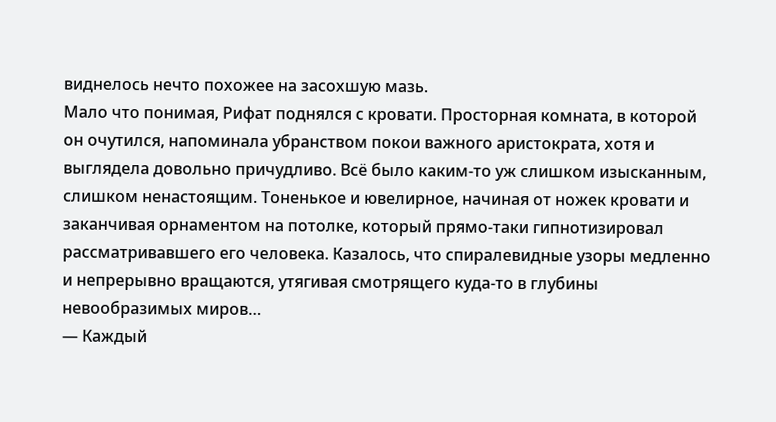виднелось нечто похожее на засохшую мазь.
Мало что понимая, Рифат поднялся с кровати. Просторная комната, в которой он очутился, напоминала убранством покои важного аристократа, хотя и выглядела довольно причудливо. Всё было каким-то уж слишком изысканным, слишком ненастоящим. Тоненькое и ювелирное, начиная от ножек кровати и заканчивая орнаментом на потолке, который прямо-таки гипнотизировал рассматривавшего его человека. Казалось, что спиралевидные узоры медленно и непрерывно вращаются, утягивая смотрящего куда-то в глубины невообразимых миров…
— Каждый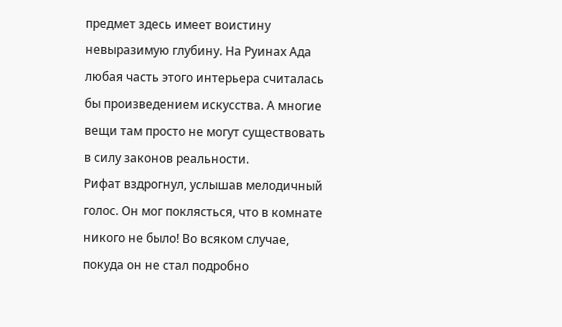предмет здесь имеет воистину невыразимую глубину. На Руинах Ада любая часть этого интерьера считалась бы произведением искусства. А многие вещи там просто не могут существовать в силу законов реальности.
Рифат вздрогнул, услышав мелодичный голос. Он мог поклясться, что в комнате никого не было! Во всяком случае, покуда он не стал подробно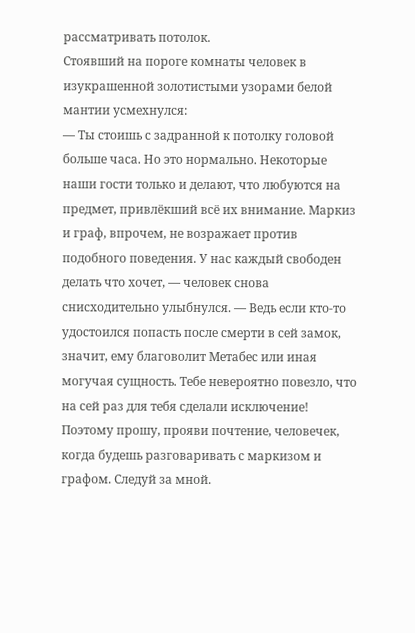рассматривать потолок.
Стоявший на пороге комнаты человек в изукрашенной золотистыми узорами белой мантии усмехнулся:
— Ты стоишь с задранной к потолку головой больше часа. Но это нормально. Некоторые наши гости только и делают, что любуются на предмет, привлёкший всё их внимание. Маркиз и граф, впрочем, не возражает против подобного поведения. У нас каждый свободен делать что хочет, — человек снова снисходительно улыбнулся. — Ведь если кто-то удостоился попасть после смерти в сей замок, значит, ему благоволит Метабес или иная могучая сущность. Тебе невероятно повезло, что на сей раз для тебя сделали исключение! Поэтому прошу, прояви почтение, человечек, когда будешь разговаривать с маркизом и графом. Следуй за мной.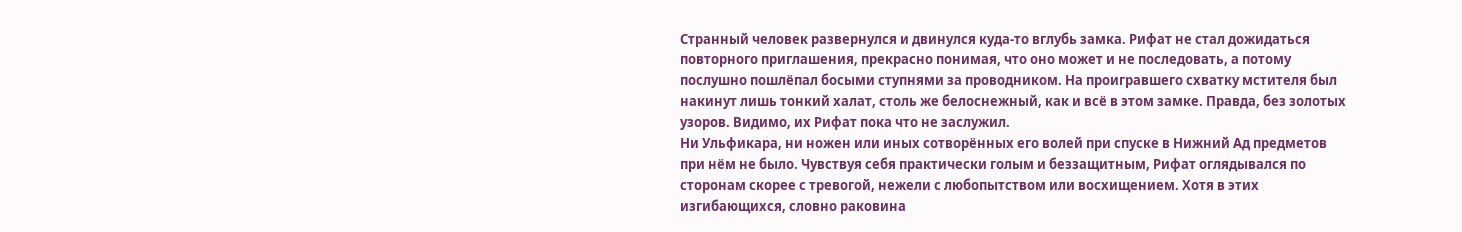Странный человек развернулся и двинулся куда-то вглубь замка. Рифат не стал дожидаться повторного приглашения, прекрасно понимая, что оно может и не последовать, а потому послушно пошлёпал босыми ступнями за проводником. На проигравшего схватку мстителя был накинут лишь тонкий халат, столь же белоснежный, как и всё в этом замке. Правда, без золотых узоров. Видимо, их Рифат пока что не заслужил.
Ни Ульфикара, ни ножен или иных сотворённых его волей при спуске в Нижний Ад предметов при нём не было. Чувствуя себя практически голым и беззащитным, Рифат оглядывался по сторонам скорее с тревогой, нежели с любопытством или восхищением. Хотя в этих изгибающихся, словно раковина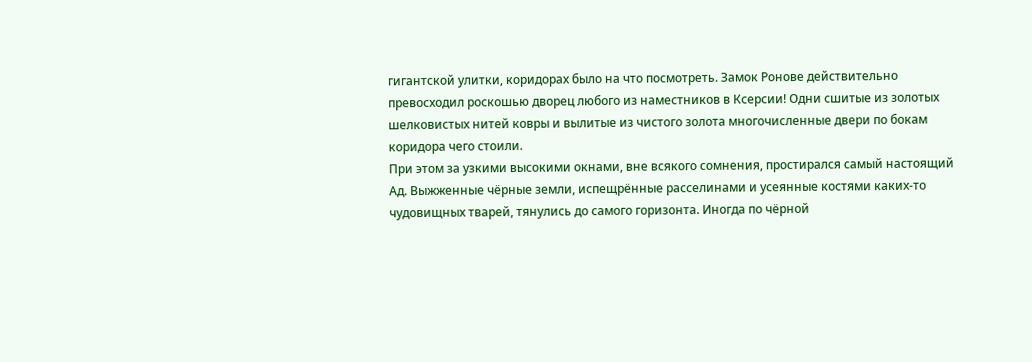гигантской улитки, коридорах было на что посмотреть. Замок Ронове действительно превосходил роскошью дворец любого из наместников в Ксерсии! Одни сшитые из золотых шелковистых нитей ковры и вылитые из чистого золота многочисленные двери по бокам коридора чего стоили.
При этом за узкими высокими окнами, вне всякого сомнения, простирался самый настоящий Ад. Выжженные чёрные земли, испещрённые расселинами и усеянные костями каких-то чудовищных тварей, тянулись до самого горизонта. Иногда по чёрной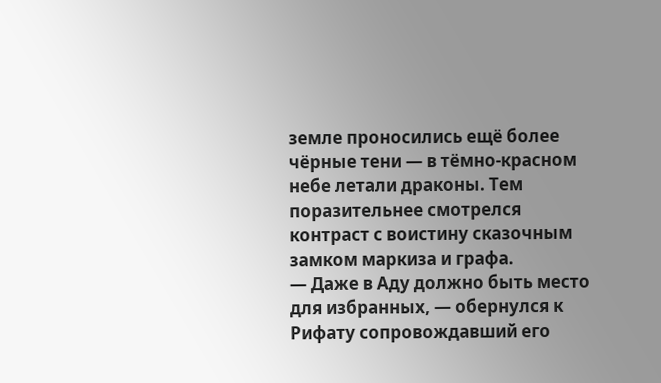земле проносились ещё более чёрные тени — в тёмно-красном небе летали драконы. Тем поразительнее смотрелся контраст с воистину сказочным замком маркиза и графа.
— Даже в Аду должно быть место для избранных, — обернулся к Рифату сопровождавший его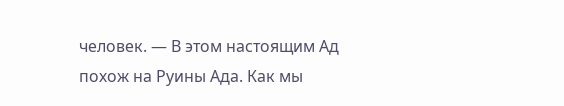человек. — В этом настоящим Ад похож на Руины Ада. Как мы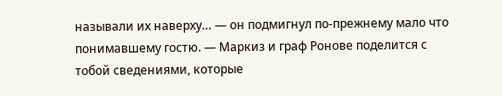называли их наверху… — он подмигнул по-прежнему мало что понимавшему гостю. — Маркиз и граф Ронове поделится с тобой сведениями, которые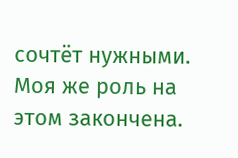сочтёт нужными. Моя же роль на этом закончена.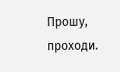Прошу, проходи.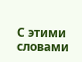С этими словами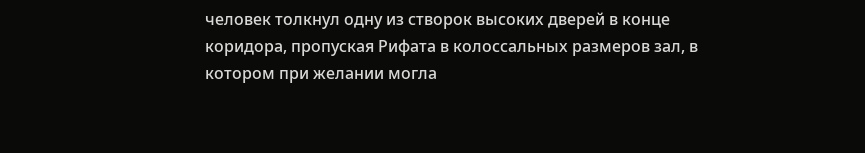человек толкнул одну из створок высоких дверей в конце коридора, пропуская Рифата в колоссальных размеров зал, в котором при желании могла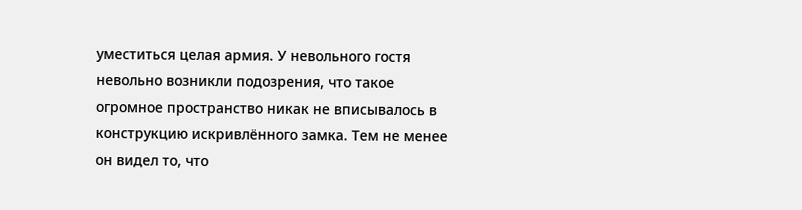уместиться целая армия. У невольного гостя невольно возникли подозрения, что такое огромное пространство никак не вписывалось в конструкцию искривлённого замка. Тем не менее он видел то, что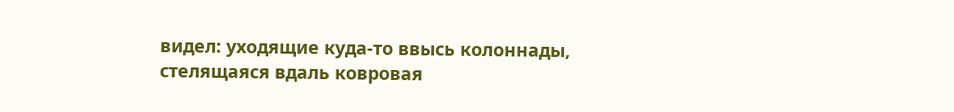видел: уходящие куда-то ввысь колоннады, стелящаяся вдаль ковровая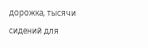дорожка, тысячи сидений для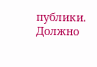публики. Должно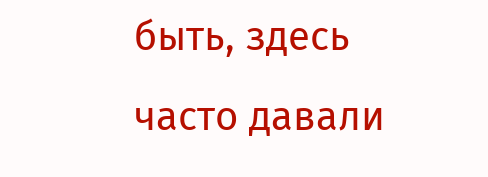быть, здесь часто давали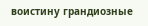воистину грандиозные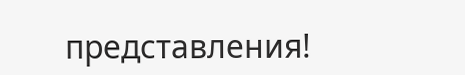представления!